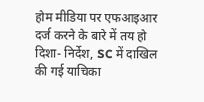होम मीडिया पर एफआइआर दर्ज करने के बारे में तय हो दिशा- निर्देश, SC में दाखिल की गई याचिका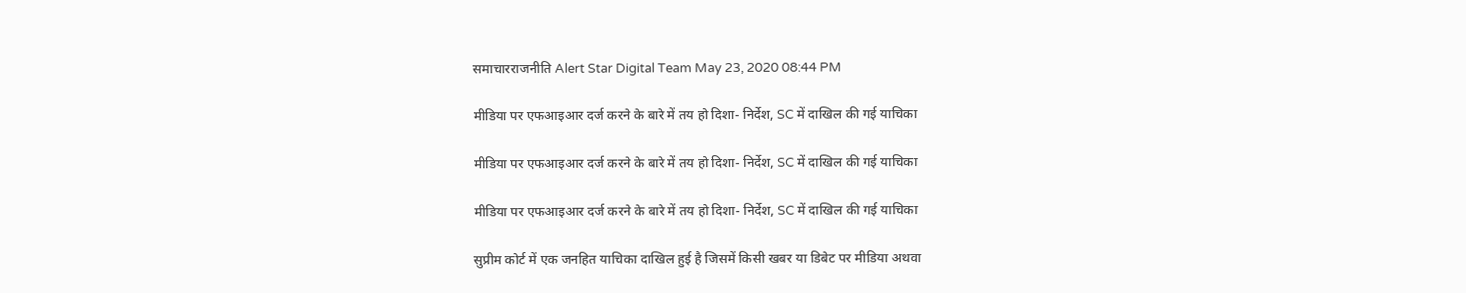समाचारराजनीति Alert Star Digital Team May 23, 2020 08:44 PM

मीडिया पर एफआइआर दर्ज करने के बारे में तय हो दिशा- निर्देश, SC में दाखिल की गई याचिका

मीडिया पर एफआइआर दर्ज करने के बारे में तय हो दिशा- निर्देश, SC में दाखिल की गई याचिका

मीडिया पर एफआइआर दर्ज करने के बारे में तय हो दिशा- निर्देश, SC में दाखिल की गई याचिका

सुप्रीम कोर्ट में एक जनहित याचिका दाखिल हुई है जिसमें किसी खबर या डिबेट पर मीडिया अथवा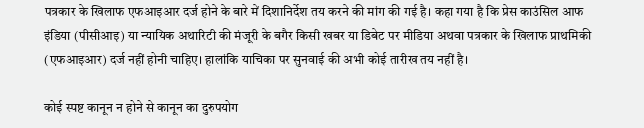पत्रकार के खिलाफ एफआइआर दर्ज होने के बारे में दिशानिर्देश तय करने की मांग की गई है। कहा गया है कि प्रेस काउंसिल आफ इंडिया (पीसीआइ) या न्यायिक अथारिटी की मंजूरी के बगैर किसी खबर या डिबेट पर मीडिया अथवा पत्रकार के खिलाफ प्राथमिकी (एफआइआर) दर्ज नहीं होनी चाहिए। हालांकि याचिका पर सुनवाई की अभी कोई तारीख तय नहीं है।

कोई स्पष्ट कानून न होने से कानून का दुरुपयोग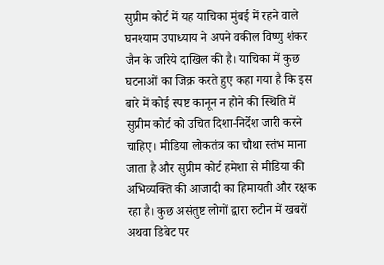सुप्रीम कोर्ट में यह याचिका मुंबई में रहने वाले घनश्याम उपाध्याय ने अपने वकील विष्णु शंकर जैन के जरिये दाखिल की है। याचिका में कुछ घटनाओं का जिक्र करते हुए कहा गया है कि इस बारे में कोई स्पष्ट कानून न होने की स्थिति में सुप्रीम कोर्ट को उचित दिशा-निर्देश जारी करने चाहिए। मीडिया लोकतंत्र का चौथा स्तंभ माना जाता है और सुप्रीम कोर्ट हमेशा से मीडिया की अभिव्यक्ति की आजादी का हिमायती और रक्षक रहा है। कुछ असंतुष्ट लोगों द्वारा रुटीन में खबरों अथवा डिबेट पर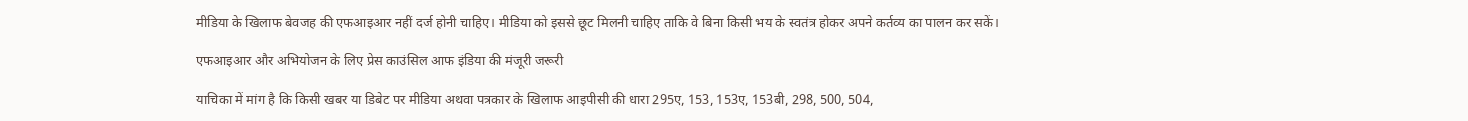मीडिया के खिलाफ बेवजह की एफआइआर नहीं दर्ज होनी चाहिए। मीडिया को इससे छूट मिलनी चाहिए ताकि वे बिना किसी भय के स्वतंत्र होकर अपने कर्तव्य का पालन कर सकें।

एफआइआर और अभियोजन के लिए प्रेस काउंसिल आफ इंडिया की मंजूरी जरूरी

याचिका में मांग है कि किसी खबर या डिबेट पर मीडिया अथवा पत्रकार के खिलाफ आइपीसी की धारा 295ए, 153, 153ए, 153बी, 298, 500, 504,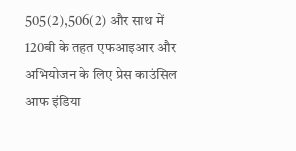505(2),506(2) और साथ में 120बी के तहत एफआइआर और अभियोजन के लिए प्रेस काउंसिल आफ इंडिया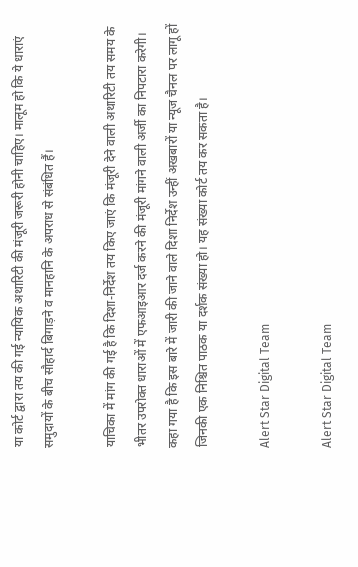या कोर्ट द्वारा तय की गई न्यायिक अथारिटी की मंजूरी जरूरी होनी चाहिए। मालूम हो कि ये धाराएं समुदायों के बीच सौहार्द बिगाड़ने व मानहानि के अपराध से संबंधित हैं।

याचिका में मांग की गई है कि दिशा-निर्देश तय किए जाएं कि मंजूरी देने वाली अथारिटी तय समय के भीतर उपरोक्त धाराओं में एफआइआर दर्ज करने की मंजूरी मांगने वाली अर्जी का निपटारा करेगी। कहा गया है कि इस बारे में जारी की जाने वाले दिशा निर्देश उन्हीं अखबारों या न्यूज चैनल पर लागू हों जिनकी एक निश्चित पाठक या दर्शक संख्या हो। यह संख्या कोर्ट तय कर सकता है।

Alert Star Digital Team

Alert Star Digital Team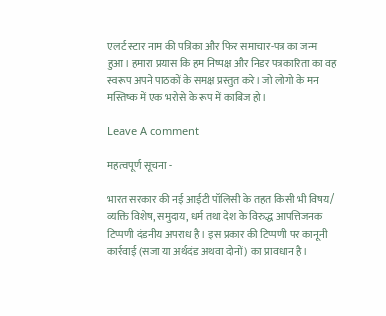एलर्ट स्टार नाम की पत्रिका और फिर समाचार-पत्र का जन्म हुआ। हमारा प्रयास कि हम निष्पक्ष और निडर पत्रकारिता का वह स्वरूप अपने पाठकों के समक्ष प्रस्तुत करे। जो लोगो के मन मस्तिष्क में एक भरोसे के रूप में काबिज हो।

Leave A comment

महत्वपूर्ण सूचना -

भारत सरकार की नई आईटी पॉलिसी के तहत किसी भी विषय/ व्यक्ति विशेष, समुदाय, धर्म तथा देश के विरुद्ध आपत्तिजनक टिप्पणी दंडनीय अपराध है। इस प्रकार की टिप्पणी पर कानूनी कार्रवाई (सजा या अर्थदंड अथवा दोनों) का प्रावधान है।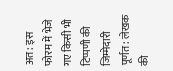अत: इस फोरम में भेजे गए किसी भी टिप्पणी की जिम्मेदारी पूर्णत: लेखक की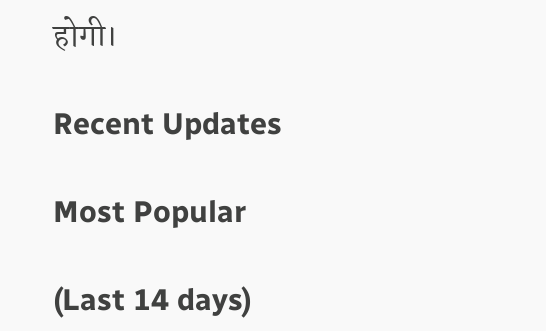होगी।

Recent Updates

Most Popular

(Last 14 days)